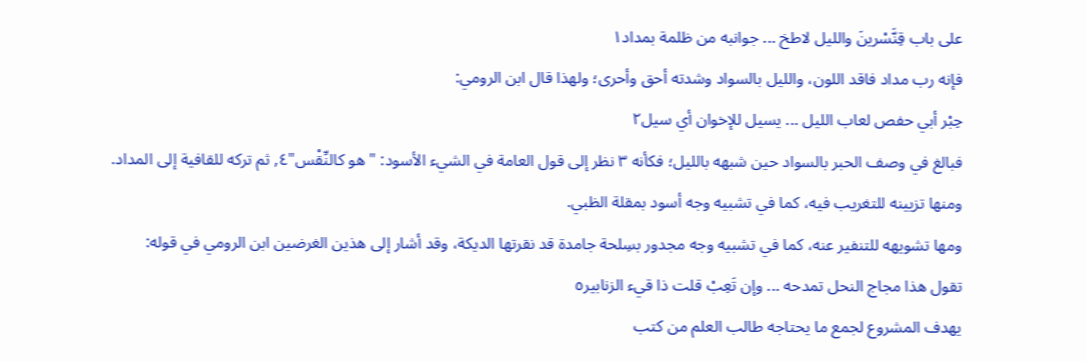على باب قِنَّسْرينَ والليل لاطخ ... جوانبه من ظلمة بمداد١
فإنه رب مداد فاقد اللون، والليل بالسواد وشدته أحق وأحرى؛ ولهذا قال ابن الرومي:
حِبْر أبي حفص لعاب الليل ... يسيل للإخوان أي سيل٢
فبالغ في وصف الحبر بالسواد حين شبهه بالليل؛ فكأنه ٣ نظر إلى قول العامة في الشيء الأسود: " هو كالنِّقْس"٤, ثم تركه للقافية إلى المداد.
ومنها تزيينه للتغريب فيه، كما في تشبيه وجه أسود بمقلة الظبي.
ومها تشويهه للتنفير عنه، كما في تشبيه وجه مجدور بسِلحة جامدة قد نقرتها الديكة، وقد أشار إلى هذين الغرضين ابن الرومي في قوله:
تقول هذا مجاج النحل تمدحه ... وإن تَعِبْ قلت ذا قيء الزنابير٥
يهدف المشروع لجمع ما يحتاجه طالب العلم من كتب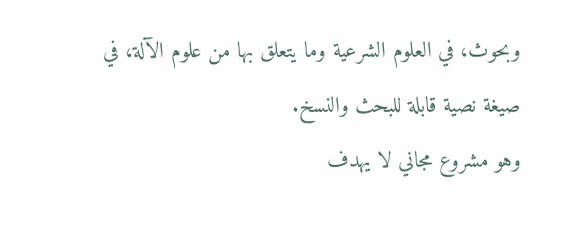وبحوث، في العلوم الشرعية وما يتعلق بها من علوم الآلة، في صيغة نصية قابلة للبحث والنسخ.
وهو مشروع مجاني لا يهدف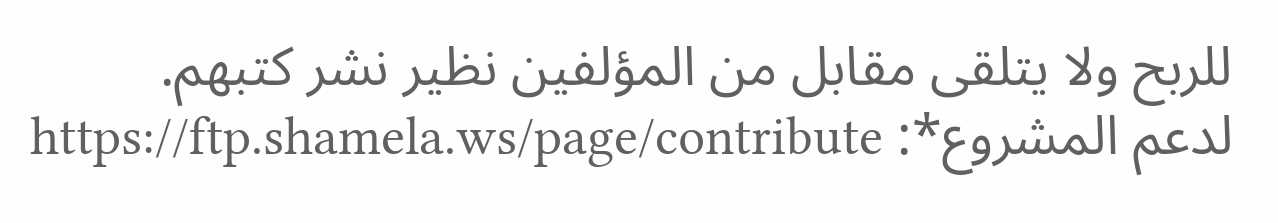للربح ولا يتلقى مقابل من المؤلفين نظير نشر كتبهم.
لدعم المشروع*: https://ftp.shamela.ws/page/contribute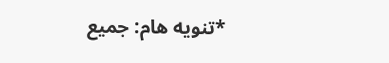*تنويه هام: جميع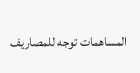المساهمات توجه للمصاريف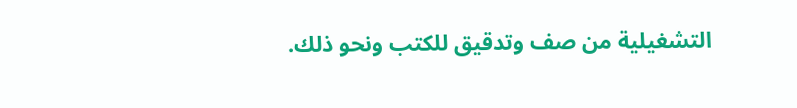التشغيلية من صف وتدقيق للكتب ونحو ذلك.